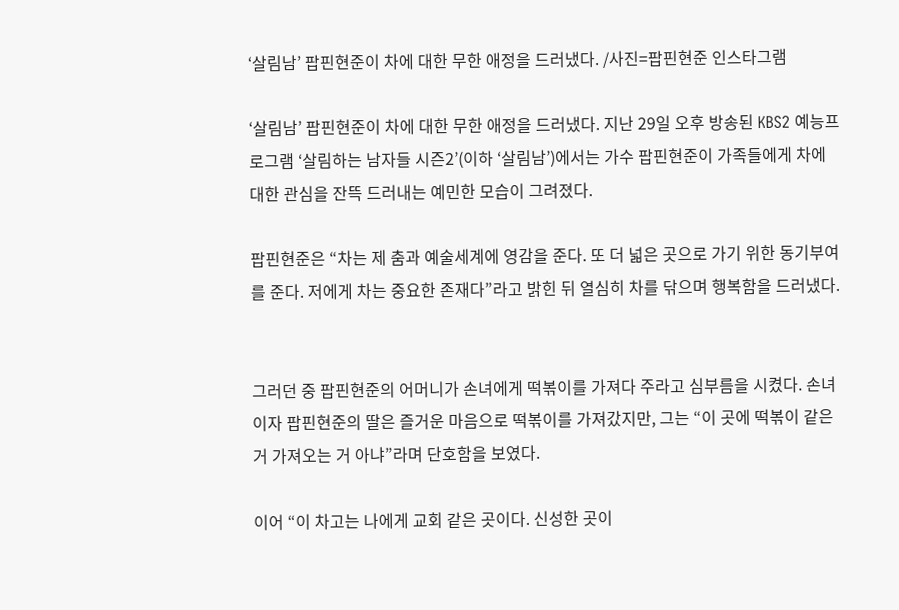‘살림남’ 팝핀현준이 차에 대한 무한 애정을 드러냈다. /사진=팝핀현준 인스타그램

‘살림남’ 팝핀현준이 차에 대한 무한 애정을 드러냈다. 지난 29일 오후 방송된 KBS2 예능프로그램 ‘살림하는 남자들 시즌2’(이하 ‘살림남’)에서는 가수 팝핀현준이 가족들에게 차에 대한 관심을 잔뜩 드러내는 예민한 모습이 그려졌다.

팝핀현준은 “차는 제 춤과 예술세계에 영감을 준다. 또 더 넓은 곳으로 가기 위한 동기부여를 준다. 저에게 차는 중요한 존재다”라고 밝힌 뒤 열심히 차를 닦으며 행복함을 드러냈다.


그러던 중 팝핀현준의 어머니가 손녀에게 떡볶이를 가져다 주라고 심부름을 시켰다. 손녀이자 팝핀현준의 딸은 즐거운 마음으로 떡볶이를 가져갔지만, 그는 “이 곳에 떡볶이 같은 거 가져오는 거 아냐”라며 단호함을 보였다.

이어 “이 차고는 나에게 교회 같은 곳이다. 신성한 곳이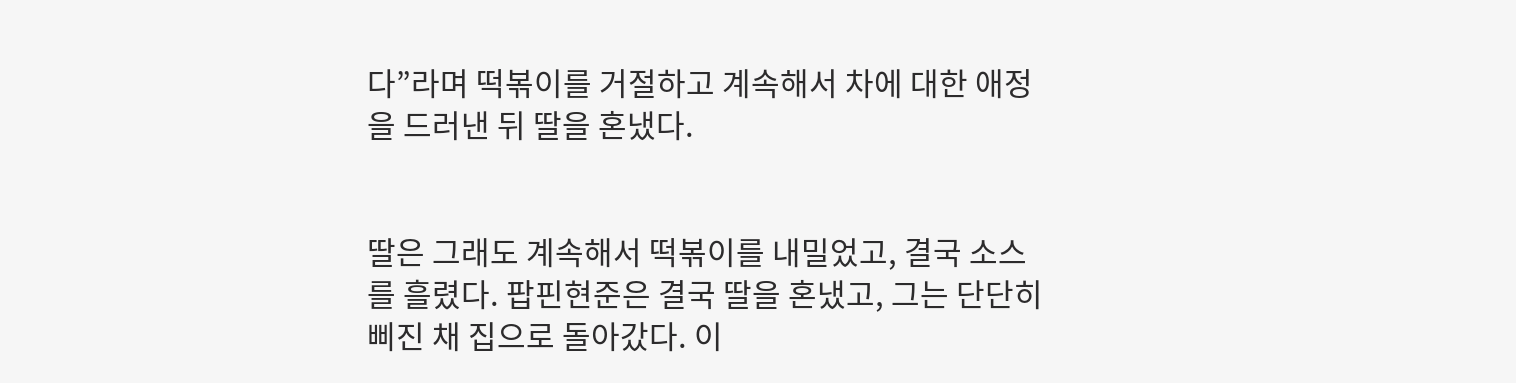다”라며 떡볶이를 거절하고 계속해서 차에 대한 애정을 드러낸 뒤 딸을 혼냈다.


딸은 그래도 계속해서 떡볶이를 내밀었고, 결국 소스를 흘렸다. 팝핀현준은 결국 딸을 혼냈고, 그는 단단히 삐진 채 집으로 돌아갔다. 이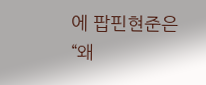에 팝핀현준은 “왜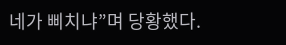네가 삐치냐”며 당황했다.